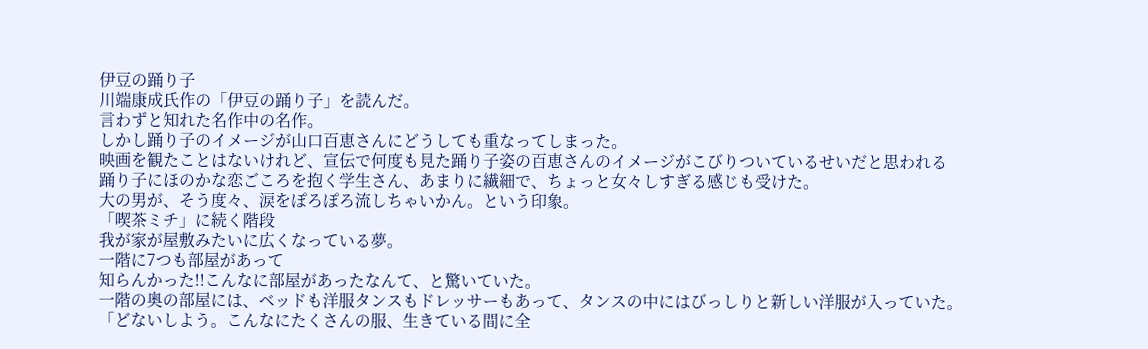伊豆の踊り子
川端康成氏作の「伊豆の踊り子」を読んだ。
言わずと知れた名作中の名作。
しかし踊り子のイメージが山口百恵さんにどうしても重なってしまった。
映画を観たことはないけれど、宣伝で何度も見た踊り子姿の百恵さんのイメージがこびりついているせいだと思われる
踊り子にほのかな恋ごころを抱く学生さん、あまりに繊細で、ちょっと女々しすぎる感じも受けた。
大の男が、そう度々、涙をぽろぽろ流しちゃいかん。という印象。
「喫茶ミチ」に続く階段
我が家が屋敷みたいに広くなっている夢。
一階に7つも部屋があって
知らんかった!!こんなに部屋があったなんて、と驚いていた。
一階の奥の部屋には、ベッドも洋服タンスもドレッサーもあって、タンスの中にはびっしりと新しい洋服が入っていた。
「どないしよう。こんなにたくさんの服、生きている間に全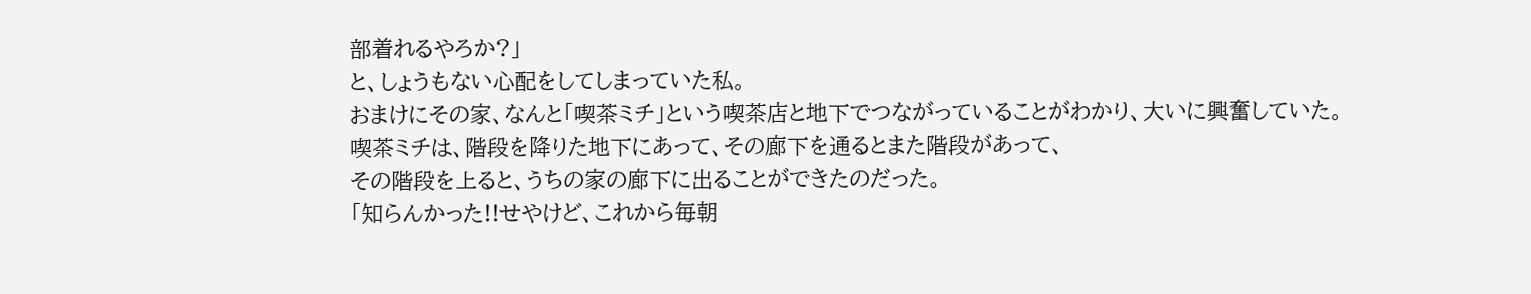部着れるやろか?」
と、しょうもない心配をしてしまっていた私。
おまけにその家、なんと「喫茶ミチ」という喫茶店と地下でつながっていることがわかり、大いに興奮していた。
喫茶ミチは、階段を降りた地下にあって、その廊下を通るとまた階段があって、
その階段を上ると、うちの家の廊下に出ることができたのだった。
「知らんかった!!せやけど、これから毎朝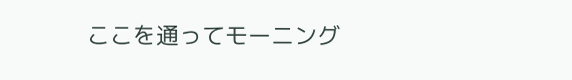ここを通ってモーニング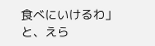食べにいけるわ」
と、えら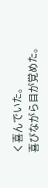く喜んでいた。
喜びながら目が覚めた。